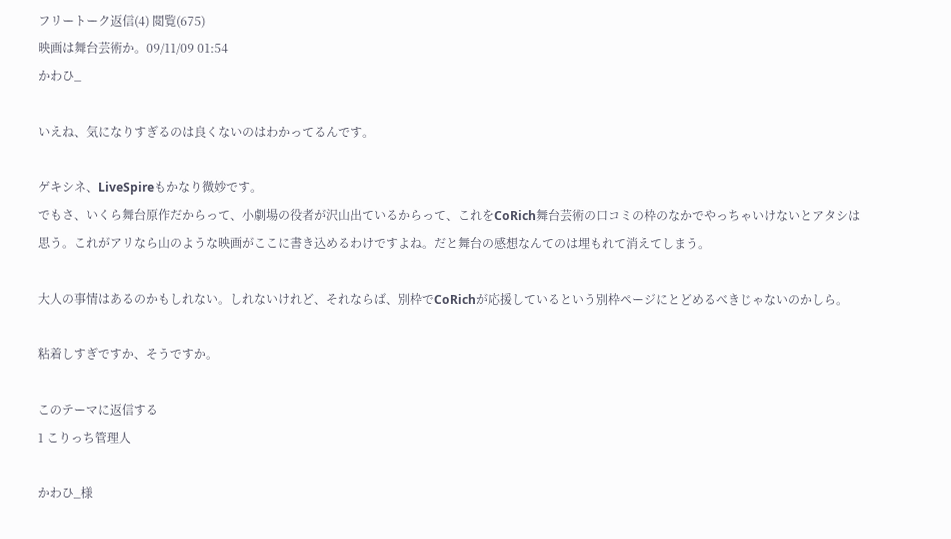フリートーク返信(4) 閲覧(675)
映画は舞台芸術か。09/11/09 01:54
かわひ_

いえね、気になりすぎるのは良くないのはわかってるんです。

ゲキシネ、LiveSpireもかなり微妙です。
でもさ、いくら舞台原作だからって、小劇場の役者が沢山出ているからって、これをCoRich舞台芸術の口コミの枠のなかでやっちゃいけないとアタシは思う。これがアリなら山のような映画がここに書き込めるわけですよね。だと舞台の感想なんてのは埋もれて消えてしまう。

大人の事情はあるのかもしれない。しれないけれど、それならば、別枠でCoRichが応援しているという別枠ページにとどめるべきじゃないのかしら。

粘着しすぎですか、そうですか。

このテーマに返信する
1 こりっち管理人

かわひ_様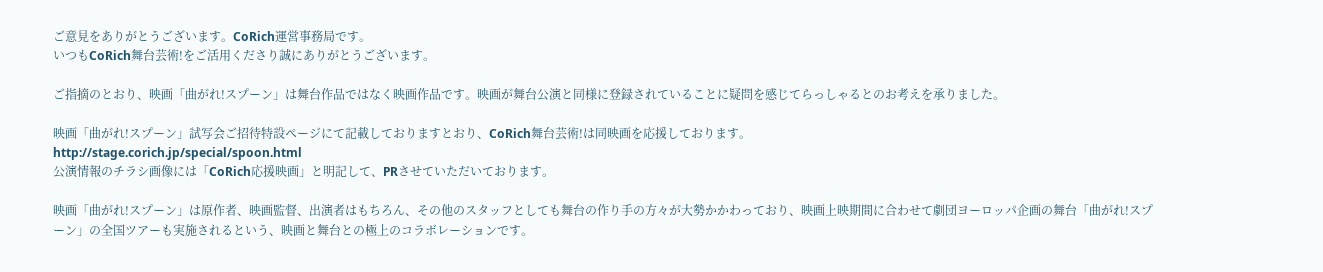ご意見をありがとうございます。CoRich運営事務局です。
いつもCoRich舞台芸術!をご活用くださり誠にありがとうございます。

ご指摘のとおり、映画「曲がれ!スプーン」は舞台作品ではなく映画作品です。映画が舞台公演と同様に登録されていることに疑問を感じてらっしゃるとのお考えを承りました。

映画「曲がれ!スプーン」試写会ご招待特設ページにて記載しておりますとおり、CoRich舞台芸術!は同映画を応援しております。
http://stage.corich.jp/special/spoon.html
公演情報のチラシ画像には「CoRich応援映画」と明記して、PRさせていただいております。

映画「曲がれ!スプーン」は原作者、映画監督、出演者はもちろん、その他のスタッフとしても舞台の作り手の方々が大勢かかわっており、映画上映期間に合わせて劇団ヨーロッパ企画の舞台「曲がれ!スプーン」の全国ツアーも実施されるという、映画と舞台との極上のコラボレーションです。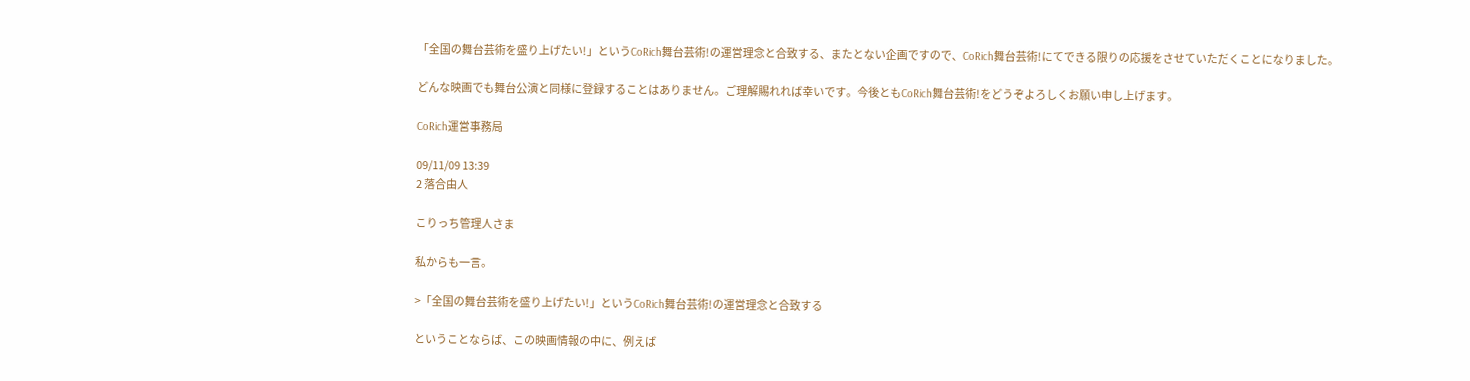「全国の舞台芸術を盛り上げたい!」というCoRich舞台芸術!の運営理念と合致する、またとない企画ですので、CoRich舞台芸術!にてできる限りの応援をさせていただくことになりました。

どんな映画でも舞台公演と同様に登録することはありません。ご理解賜れれば幸いです。今後ともCoRich舞台芸術!をどうぞよろしくお願い申し上げます。

CoRich運営事務局

09/11/09 13:39
2 落合由人

こりっち管理人さま

私からも一言。

>「全国の舞台芸術を盛り上げたい!」というCoRich舞台芸術!の運営理念と合致する

ということならば、この映画情報の中に、例えば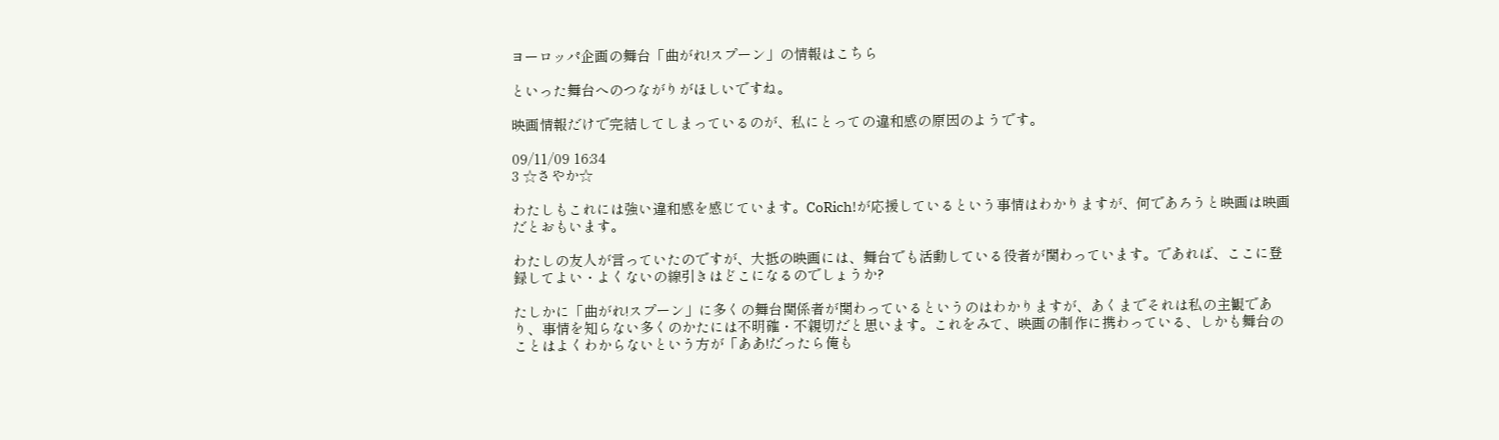ヨーロッパ企画の舞台「曲がれ!スプーン」の情報はこちら

といった舞台へのつながりがほしいですね。

映画情報だけで完結してしまっているのが、私にとっての違和感の原因のようです。

09/11/09 16:34
3 ☆さやか☆

わたしもこれには強い違和感を感じています。CoRich!が応援しているという事情はわかりますが、何であろうと映画は映画だとおもいます。

わたしの友人が言っていたのですが、大抵の映画には、舞台でも活動している役者が関わっています。であれば、ここに登録してよい・よくないの線引きはどこになるのでしょうか?

たしかに「曲がれ!スプーン」に多くの舞台関係者が関わっているというのはわかりますが、あくまでそれは私の主観であり、事情を知らない多くのかたには不明確・不親切だと思います。これをみて、映画の制作に携わっている、しかも舞台のことはよくわからないという方が「ああ!だったら俺も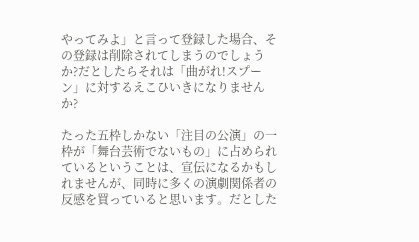やってみよ」と言って登録した場合、その登録は削除されてしまうのでしょうか?だとしたらそれは「曲がれ!スプーン」に対するえこひいきになりませんか?

たった五枠しかない「注目の公演」の一枠が「舞台芸術でないもの」に占められているということは、宣伝になるかもしれませんが、同時に多くの演劇関係者の反感を買っていると思います。だとした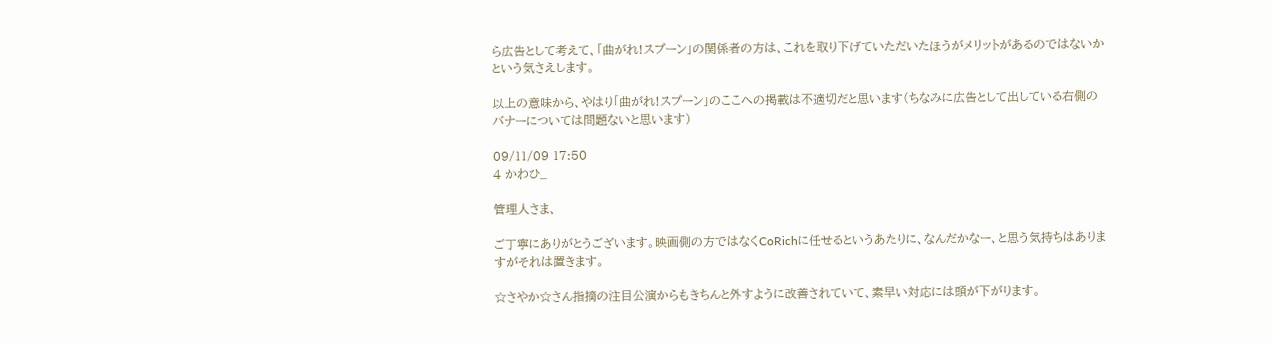ら広告として考えて、「曲がれ!スプーン」の関係者の方は、これを取り下げていただいたほうがメリットがあるのではないかという気さえします。

以上の意味から、やはり「曲がれ!スプーン」のここへの掲載は不適切だと思います(ちなみに広告として出している右側のバナーについては問題ないと思います)

09/11/09 17:50
4 かわひ_

管理人さま、

ご丁寧にありがとうございます。映画側の方ではなくCoRichに任せるというあたりに、なんだかなー、と思う気持ちはありますがそれは置きます。

☆さやか☆さん指摘の注目公演からもきちんと外すように改善されていて、素早い対応には頭が下がります。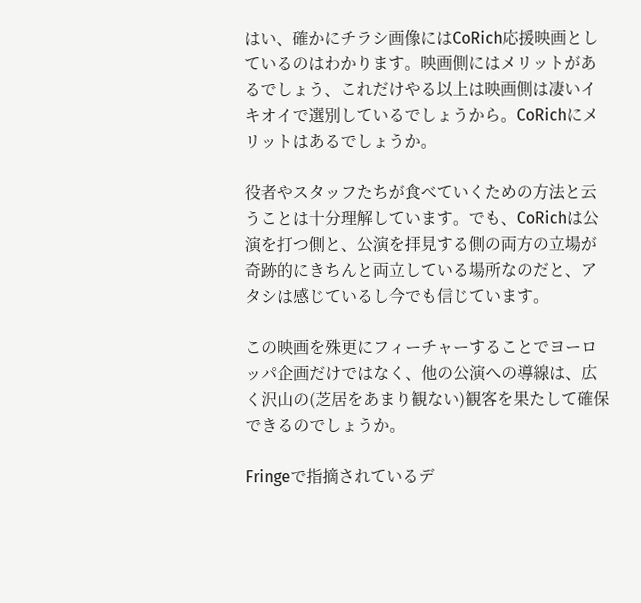はい、確かにチラシ画像にはCoRich応援映画としているのはわかります。映画側にはメリットがあるでしょう、これだけやる以上は映画側は凄いイキオイで選別しているでしょうから。CoRichにメリットはあるでしょうか。

役者やスタッフたちが食べていくための方法と云うことは十分理解しています。でも、CoRichは公演を打つ側と、公演を拝見する側の両方の立場が奇跡的にきちんと両立している場所なのだと、アタシは感じているし今でも信じています。

この映画を殊更にフィーチャーすることでヨーロッパ企画だけではなく、他の公演への導線は、広く沢山の(芝居をあまり観ない)観客を果たして確保できるのでしょうか。

Fringeで指摘されているデ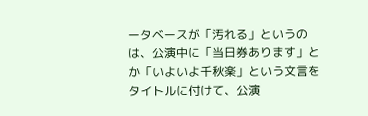ータベースが「汚れる」というのは、公演中に「当日券あります」とか「いよいよ千秋楽」という文言をタイトルに付けて、公演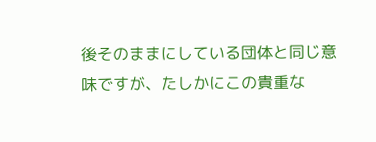後そのままにしている団体と同じ意味ですが、たしかにこの貴重な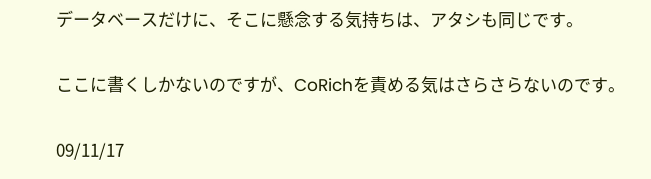データベースだけに、そこに懸念する気持ちは、アタシも同じです。

ここに書くしかないのですが、CoRichを責める気はさらさらないのです。

09/11/17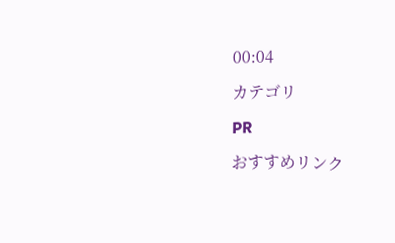00:04

カテゴリ

PR

おすすめリンク